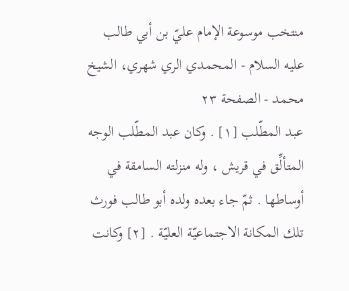منتخب موسوعة الإمام عليّ بن أبي طالب عليه السلام - المحمدي الري شهري، الشيخ محمد - الصفحة ٢٣
عبد المطّلب [١] . وكان عبد المطّلب الوجه المتألِّق في قريش ، وله منزلته السامقة في أوساطها . ثمّ جاء بعده ولده أبو طالب فورث تلك المكانة الاجتماعيّة العليّة . [٢] وكانت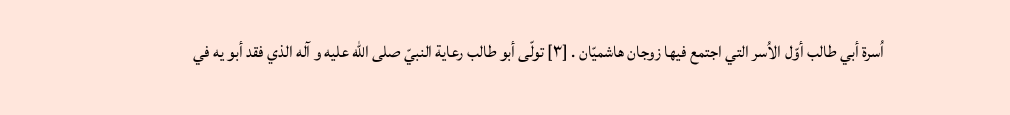اُسرة أبي طالب أوّل الاُسر التي اجتمع فيها زوجان هاشميّان . [٣] تولّى أبو طالب رعاية النبيّ صلى الله عليه و آله الذي فقد أبو يه في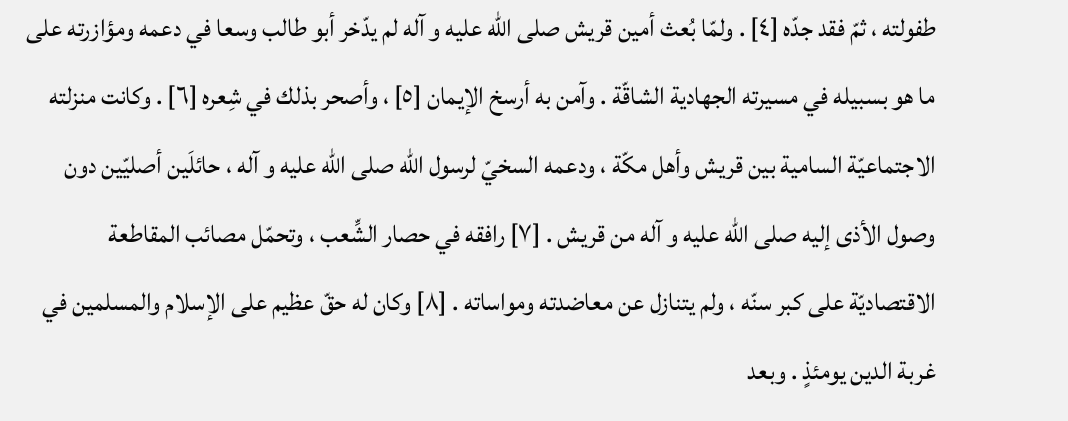طفولته ، ثمّ فقد جدّه [٤] . ولمّا بُعث أمين قريش صلى الله عليه و آله لم يدّخر أبو طالب وسعا في دعمه ومؤازرته على ما هو بسبيله في مسيرته الجهادية الشاقّة . وآمن به أرسخ الإيمان [٥] ، وأصحر بذلك في شِعره [٦] . وكانت منزلته الاجتماعيّة السامية بين قريش وأهل مكّة ، ودعمه السخيّ لرسول اللّه صلى الله عليه و آله ، حائلَين أصليّين دون وصول الأذى إليه صلى الله عليه و آله من قريش . [٧] رافقه في حصار الشِّعب ، وتحمّل مصائب المقاطعة الاقتصاديّة على كبر سنّه ، ولم يتنازل عن معاضدته ومواساته . [٨] وكان له حقّ عظيم على الإسلام والمسلمين في غربة الدين يومئذٍ . وبعد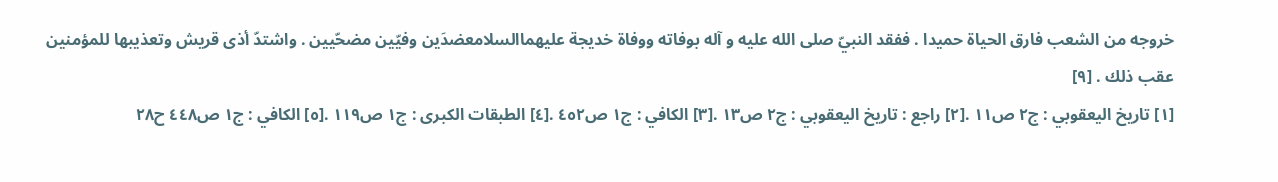خروجه من الشعب فارق الحياة حميدا . ففقد النبيّ صلى الله عليه و آله بوفاته ووفاة خديجة عليهماالسلامعضدَين وفيّين مضحّيين . واشتدّ أذى قريش وتعذيبها للمؤمنين عقب ذلك . [٩]
[١] تاريخ اليعقوبي : ج٢ ص١١ .[٢] راجع : تاريخ اليعقوبي : ج٢ ص١٣ .[٣] الكافي : ج١ ص٤٥٢ .[٤] الطبقات الكبرى : ج١ ص١١٩ .[٥] الكافي : ج١ ص٤٤٨ ح٢٨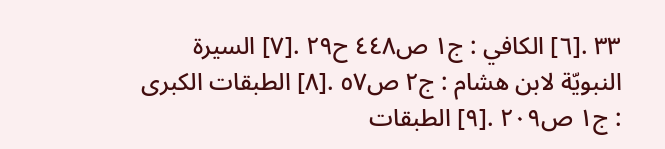٣٣ .[٦] الكافي : ج١ ص٤٤٨ ح٢٩ .[٧] السيرة النبويّة لابن هشام : ج٢ ص٥٧ .[٨] الطبقات الكبرى : ج١ ص٢٠٩ .[٩] الطبقات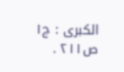الكبرى : ج١ ص٢١١ .